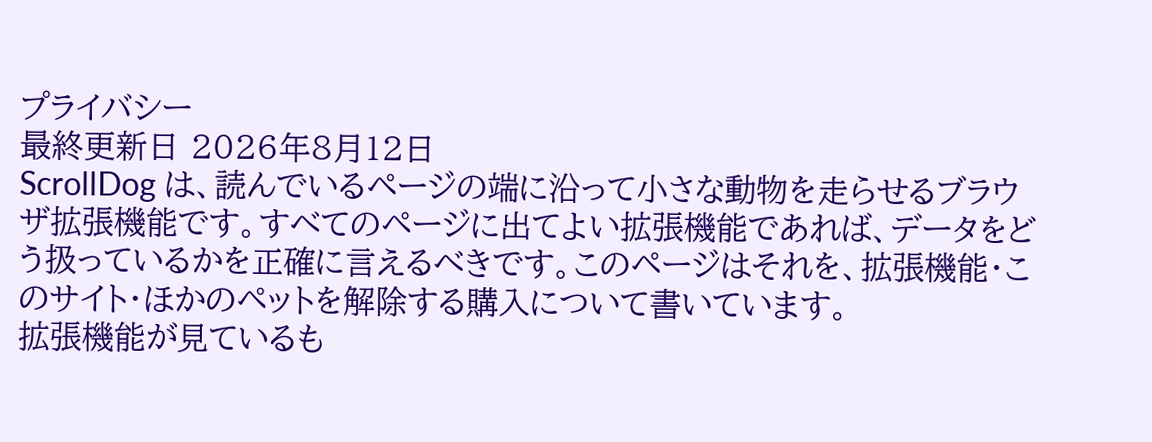プライバシー
最終更新日 2026年8月12日
ScrollDog は、読んでいるページの端に沿って小さな動物を走らせるブラウザ拡張機能です。すべてのページに出てよい拡張機能であれば、データをどう扱っているかを正確に言えるべきです。このページはそれを、拡張機能・このサイト・ほかのペットを解除する購入について書いています。
拡張機能が見ているも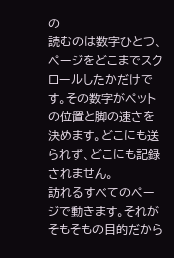の
読むのは数字ひとつ、ページをどこまでスクロールしたかだけです。その数字がペットの位置と脚の速さを決めます。どこにも送られず、どこにも記録されません。
訪れるすべてのページで動きます。それがそもそもの目的だから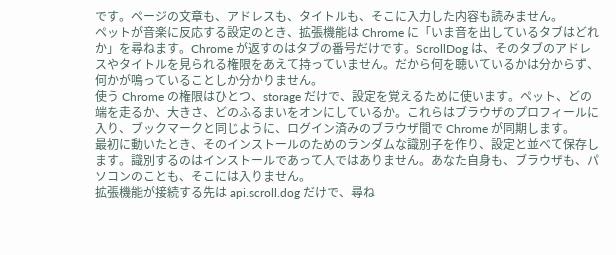です。ページの文章も、アドレスも、タイトルも、そこに入力した内容も読みません。
ペットが音楽に反応する設定のとき、拡張機能は Chrome に「いま音を出しているタブはどれか」を尋ねます。Chrome が返すのはタブの番号だけです。ScrollDog は、そのタブのアドレスやタイトルを見られる権限をあえて持っていません。だから何を聴いているかは分からず、何かが鳴っていることしか分かりません。
使う Chrome の権限はひとつ、storage だけで、設定を覚えるために使います。ペット、どの端を走るか、大きさ、どのふるまいをオンにしているか。これらはブラウザのプロフィールに入り、ブックマークと同じように、ログイン済みのブラウザ間で Chrome が同期します。
最初に動いたとき、そのインストールのためのランダムな識別子を作り、設定と並べて保存します。識別するのはインストールであって人ではありません。あなた自身も、ブラウザも、パソコンのことも、そこには入りません。
拡張機能が接続する先は api.scroll.dog だけで、尋ね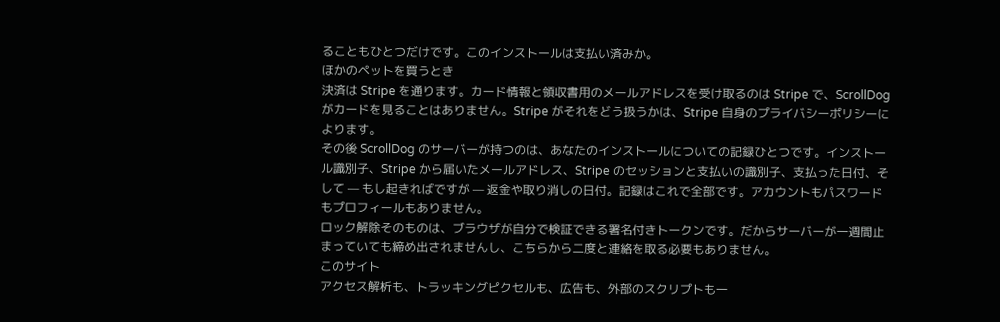ることもひとつだけです。このインストールは支払い済みか。
ほかのペットを買うとき
決済は Stripe を通ります。カード情報と領収書用のメールアドレスを受け取るのは Stripe で、ScrollDog がカードを見ることはありません。Stripe がそれをどう扱うかは、Stripe 自身のプライバシーポリシーによります。
その後 ScrollDog のサーバーが持つのは、あなたのインストールについての記録ひとつです。インストール識別子、Stripe から届いたメールアドレス、Stripe のセッションと支払いの識別子、支払った日付、そして — もし起きればですが — 返金や取り消しの日付。記録はこれで全部です。アカウントもパスワードもプロフィールもありません。
ロック解除そのものは、ブラウザが自分で検証できる署名付きトークンです。だからサーバーが一週間止まっていても締め出されませんし、こちらから二度と連絡を取る必要もありません。
このサイト
アクセス解析も、トラッキングピクセルも、広告も、外部のスクリプトも一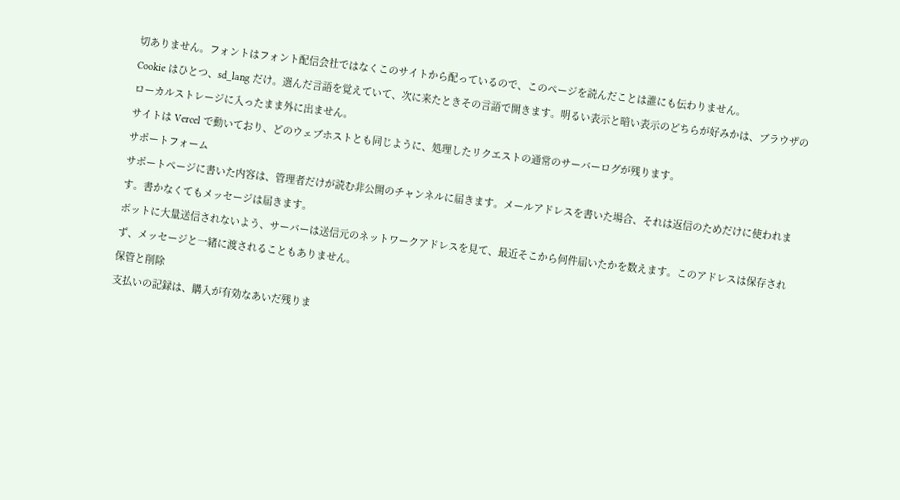切ありません。フォントはフォント配信会社ではなくこのサイトから配っているので、このページを読んだことは誰にも伝わりません。
Cookie はひとつ、sd_lang だけ。選んだ言語を覚えていて、次に来たときその言語で開きます。明るい表示と暗い表示のどちらが好みかは、ブラウザのローカルストレージに入ったまま外に出ません。
サイトは Vercel で動いており、どのウェブホストとも同じように、処理したリクエストの通常のサーバーログが残ります。
サポートフォーム
サポートページに書いた内容は、管理者だけが読む非公開のチャンネルに届きます。メールアドレスを書いた場合、それは返信のためだけに使われます。書かなくてもメッセージは届きます。
ボットに大量送信されないよう、サーバーは送信元のネットワークアドレスを見て、最近そこから何件届いたかを数えます。このアドレスは保存されず、メッセージと一緒に渡されることもありません。
保管と削除
支払いの記録は、購入が有効なあいだ残りま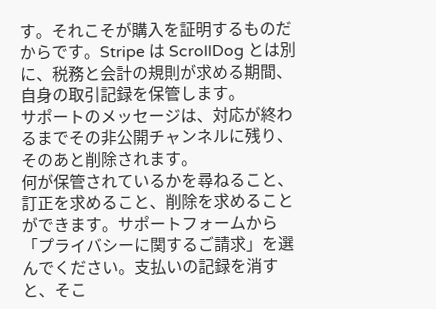す。それこそが購入を証明するものだからです。Stripe は ScrollDog とは別に、税務と会計の規則が求める期間、自身の取引記録を保管します。
サポートのメッセージは、対応が終わるまでその非公開チャンネルに残り、そのあと削除されます。
何が保管されているかを尋ねること、訂正を求めること、削除を求めることができます。サポートフォームから「プライバシーに関するご請求」を選んでください。支払いの記録を消すと、そこ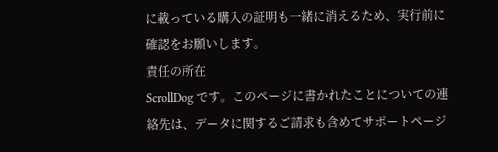に載っている購入の証明も一緒に消えるため、実行前に確認をお願いします。
責任の所在
ScrollDog です。このページに書かれたことについての連絡先は、データに関するご請求も含めてサポートページ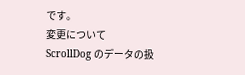です。
変更について
ScrollDog のデータの扱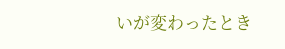いが変わったとき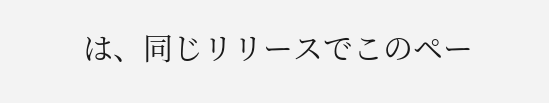は、同じリリースでこのペー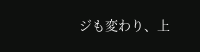ジも変わり、上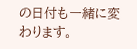の日付も一緒に変わります。